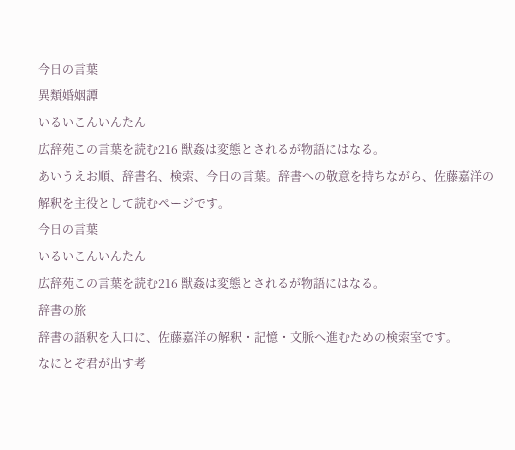今日の言葉
異類婚姻譚
いるいこんいんたん
広辞苑この言葉を読む216 獣姦は変態とされるが物語にはなる。
あいうえお順、辞書名、検索、今日の言葉。辞書への敬意を持ちながら、佐藤嘉洋の解釈を主役として読むページです。
今日の言葉
いるいこんいんたん
広辞苑この言葉を読む216 獣姦は変態とされるが物語にはなる。
辞書の旅
辞書の語釈を入口に、佐藤嘉洋の解釈・記憶・文脈へ進むための検索室です。
なにとぞ君が出す考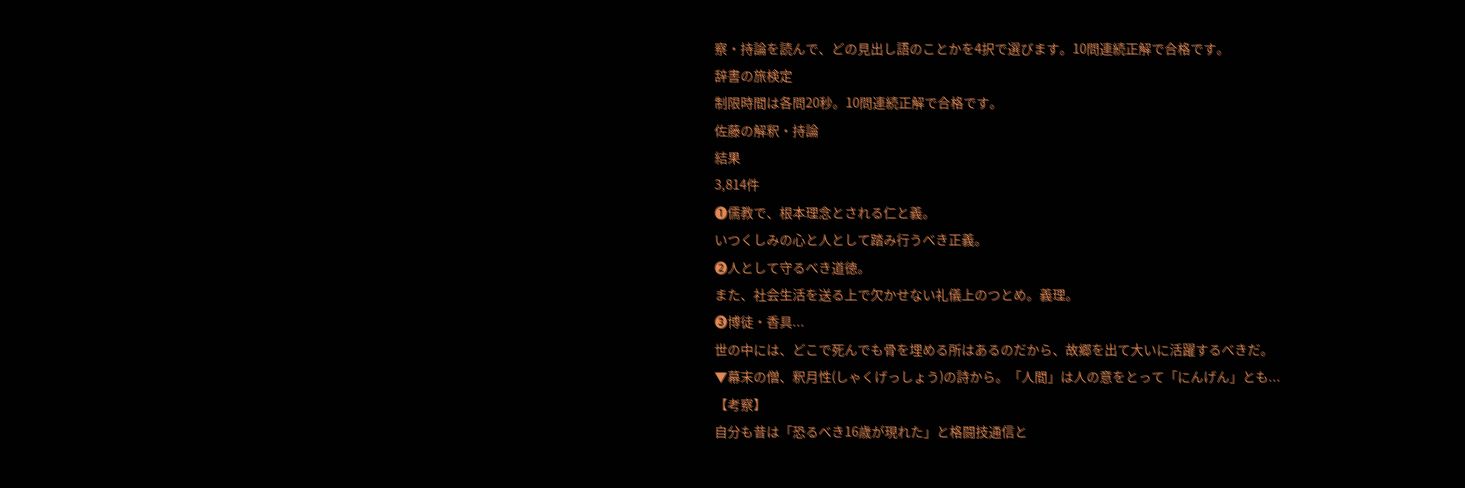察・持論を読んで、どの見出し語のことかを4択で選びます。10問連続正解で合格です。
辞書の旅検定
制限時間は各問20秒。10問連続正解で合格です。
佐藤の解釈・持論
結果
3,814件
❶儒教で、根本理念とされる仁と義。
いつくしみの心と人として踏み行うべき正義。
❷人として守るべき道徳。
また、社会生活を送る上で欠かせない礼儀上のつとめ。義理。
❸博徒・香具...
世の中には、どこで死んでも骨を埋める所はあるのだから、故郷を出て大いに活躍するべきだ。
▼幕末の僧、釈月性(しゃくげっしょう)の詩から。「人間」は人の意をとって「にんげん」とも...
【考察】
自分も昔は「恐るべき16歳が現れた」と格闘技通信と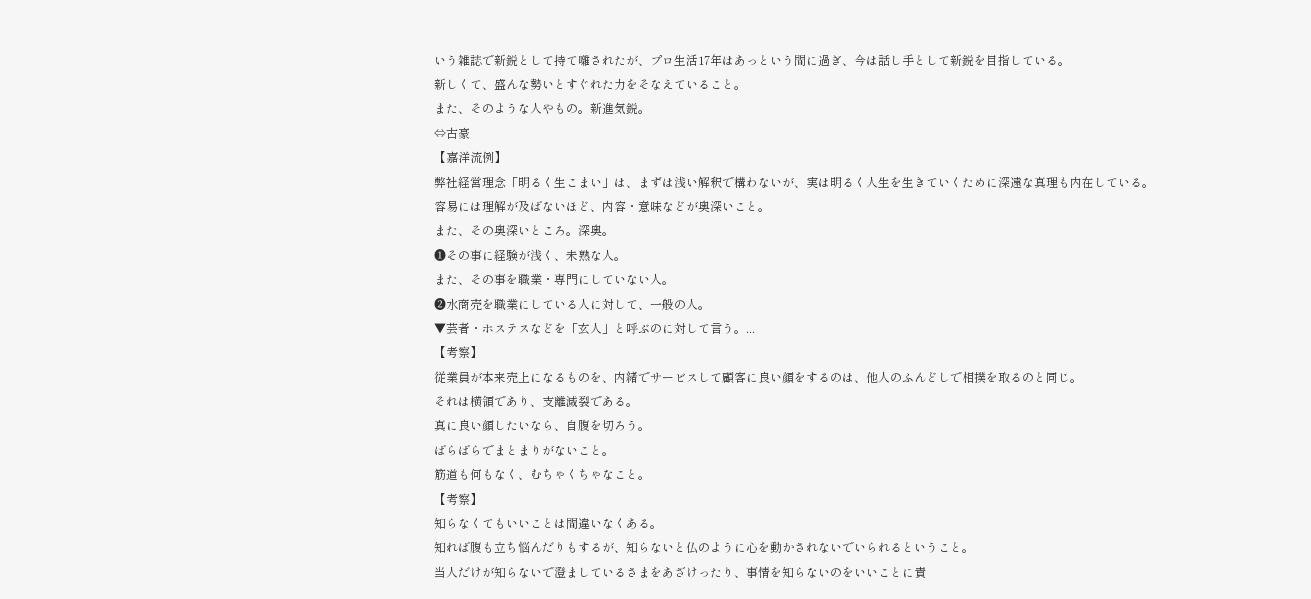いう雑誌で新鋭として持て囃されたが、プロ生活17年はあっという間に過ぎ、今は話し手として新鋭を目指している。
新しくて、盛んな勢いとすぐれた力をそなえていること。
また、そのような人やもの。新進気鋭。
⇔古豪
【嘉洋流例】
弊社経営理念「明るく生こまい」は、まずは浅い解釈で構わないが、実は明るく人生を生きていくために深遠な真理も内在している。
容易には理解が及ばないほど、内容・意味などが奥深いこと。
また、その奥深いところ。深奥。
❶その事に経験が浅く、未熟な人。
また、その事を職業・専門にしていない人。
❷水商売を職業にしている人に対して、一般の人。
▼芸者・ホステスなどを「玄人」と呼ぶのに対して言う。...
【考察】
従業員が本来売上になるものを、内緒でサービスして顧客に良い顔をするのは、他人のふんどしで相撲を取るのと同じ。
それは横領であり、支離滅裂である。
真に良い顔したいなら、自腹を切ろう。
ばらばらでまとまりがないこと。
筋道も何もなく、むちゃくちゃなこと。
【考察】
知らなくてもいいことは間違いなくある。
知れば腹も立ち悩んだりもするが、知らないと仏のように心を動かされないでいられるということ。
当人だけが知らないで澄ましているさまをあざけったり、事情を知らないのをいいことに責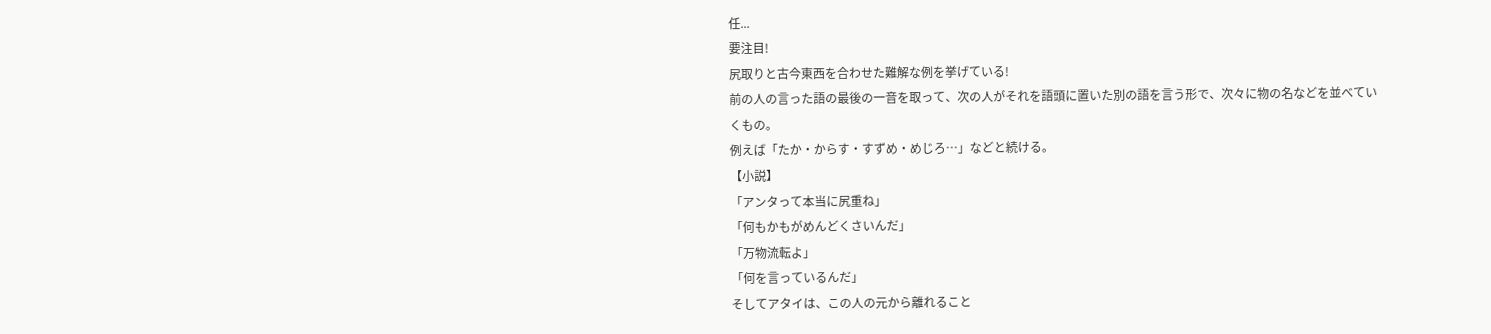任...
要注目!
尻取りと古今東西を合わせた難解な例を挙げている!
前の人の言った語の最後の一音を取って、次の人がそれを語頭に置いた別の語を言う形で、次々に物の名などを並べていくもの。
例えば「たか・からす・すずめ・めじろ…」などと続ける。
【小説】
「アンタって本当に尻重ね」
「何もかもがめんどくさいんだ」
「万物流転よ」
「何を言っているんだ」
そしてアタイは、この人の元から離れること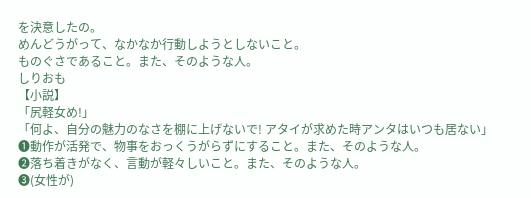を決意したの。
めんどうがって、なかなか行動しようとしないこと。
ものぐさであること。また、そのような人。
しりおも
【小説】
「尻軽女め!」
「何よ、自分の魅力のなさを棚に上げないで! アタイが求めた時アンタはいつも居ない」
❶動作が活発で、物事をおっくうがらずにすること。また、そのような人。
❷落ち着きがなく、言動が軽々しいこと。また、そのような人。
❸(女性が)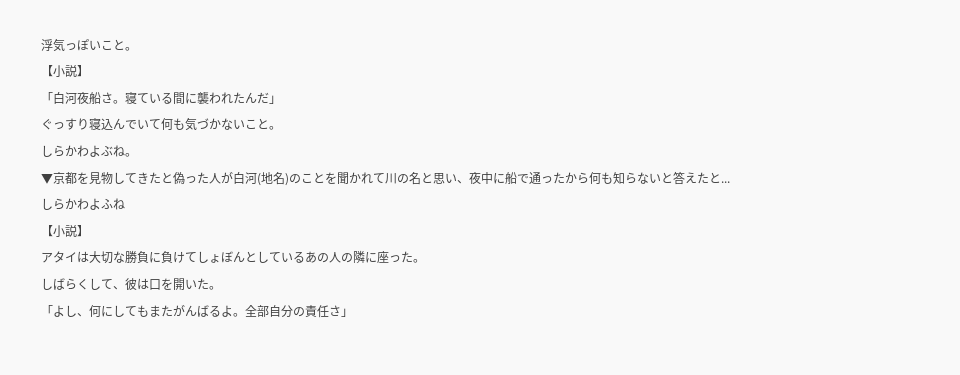浮気っぽいこと。
【小説】
「白河夜船さ。寝ている間に襲われたんだ」
ぐっすり寝込んでいて何も気づかないこと。
しらかわよぶね。
▼京都を見物してきたと偽った人が白河(地名)のことを聞かれて川の名と思い、夜中に船で通ったから何も知らないと答えたと...
しらかわよふね
【小説】
アタイは大切な勝負に負けてしょぼんとしているあの人の隣に座った。
しばらくして、彼は口を開いた。
「よし、何にしてもまたがんばるよ。全部自分の責任さ」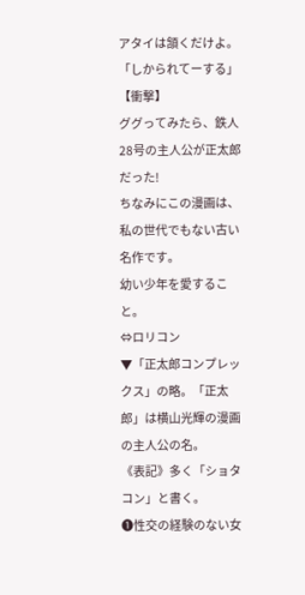アタイは頷くだけよ。
「しかられてーする」
【衝撃】
ググってみたら、鉄人28号の主人公が正太郎だった!
ちなみにこの漫画は、私の世代でもない古い名作です。
幼い少年を愛すること。
⇔ロリコン
▼「正太郎コンプレックス」の略。「正太郎」は横山光輝の漫画の主人公の名。
《表記》多く「ショタコン」と書く。
❶性交の経験のない女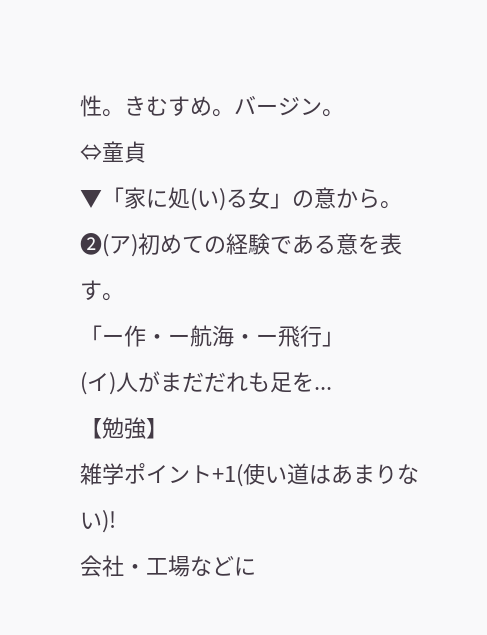性。きむすめ。バージン。
⇔童貞
▼「家に処(い)る女」の意から。
❷(ア)初めての経験である意を表す。
「ー作・ー航海・ー飛行」
(イ)人がまだだれも足を...
【勉強】
雑学ポイント+1(使い道はあまりない)!
会社・工場などに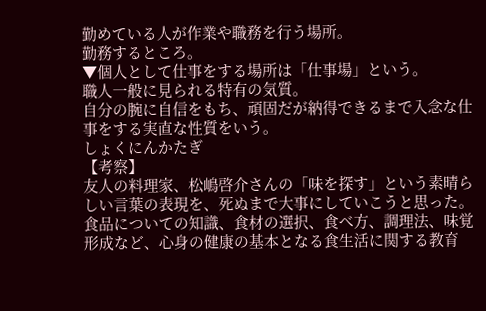勤めている人が作業や職務を行う場所。
勤務するところ。
▼個人として仕事をする場所は「仕事場」という。
職人一般に見られる特有の気質。
自分の腕に自信をもち、頑固だが納得できるまで入念な仕事をする実直な性質をいう。
しょくにんかたぎ
【考察】
友人の料理家、松嶋啓介さんの「味を探す」という素晴らしい言葉の表現を、死ぬまで大事にしていこうと思った。
食品についての知識、食材の選択、食べ方、調理法、味覚形成など、心身の健康の基本となる食生活に関する教育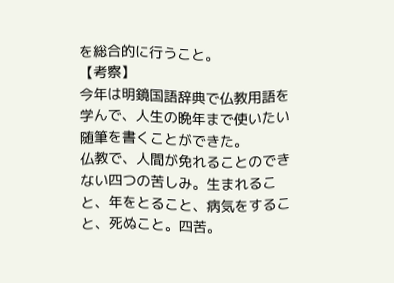を総合的に行うこと。
【考察】
今年は明鏡国語辞典で仏教用語を学んで、人生の晩年まで使いたい随筆を書くことができた。
仏教で、人間が免れることのできない四つの苦しみ。生まれること、年をとること、病気をすること、死ぬこと。四苦。